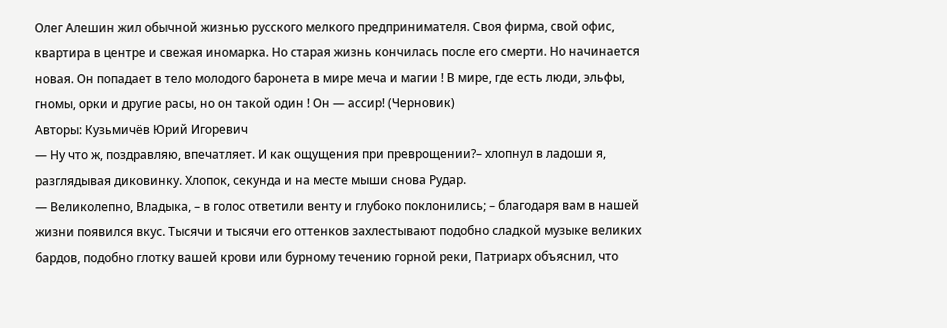Олег Алешин жил обычной жизнью русского мелкого предпринимателя. Своя фирма, свой офис, квартира в центре и свежая иномарка. Но старая жизнь кончилась после его смерти. Но начинается новая. Он попадает в тело молодого баронета в мире меча и магии ! В мире, где есть люди, эльфы, гномы, орки и другие расы, но он такой один ! Он — ассир! (Черновик)
Авторы: Кузьмичёв Юрий Игоревич
— Ну что ж, поздравляю, впечатляет. И как ощущения при преврощении?– хлопнул в ладоши я, разглядывая диковинку. Хлопок, секунда и на месте мыши снова Рудар.
— Великолепно, Владыка, – в голос ответили венту и глубоко поклонились; – благодаря вам в нашей жизни появился вкус. Тысячи и тысячи его оттенков захлестывают подобно сладкой музыке великих бардов, подобно глотку вашей крови или бурному течению горной реки, Патриарх объяснил, что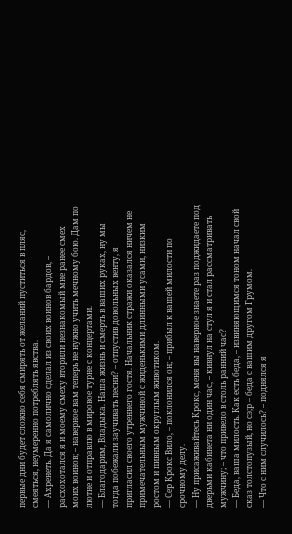первые дни будет сложно себя смирять от желаний пуститься в пляс, смеяться, неумеренно потреблять явства.
— Ахренеть. Да я самолично сделал из своих воинов бардов, – расхохотался я и моему смеху вторили незнакомый мне ранее смех моих воинов; – наверное вам теперь не нужно учить мечному бою. Дам по лютне и отправлю в мировое турне с концертами.
— Благодарим, Владыка. Наша жизнь и смерть в ваших руках, ну мы тогда побежали заучивать песни? – отпустив довольных венту, я пригласил своего утреннего гостя. Начальник стражи оказался ничем не примечательным мужчиной с жиденькими длинными усами, низким ростом и пивным округлым животиком.
— Сер Крокс Вило, – поклонился он; – прибыл к вашей милости по срочному делу.
— Ну присаживайтесь Крокс, меня вы наверное знаете раз поджидаете под дверьми кабинета ни один час, – кивнул на стул я и стал рассматривать мужчину; – что привело в столь ранний час?
— Беда, ваша милость. Как есть беда, – извиняющимся тоном начал свой сказ толстопузый, но сэ;р – беда с вашим другом Грумом.
— Что с ним случилось? – поднялся я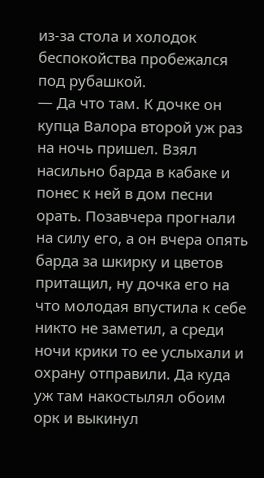из-за стола и холодок беспокойства пробежался под рубашкой.
— Да что там. К дочке он купца Валора второй уж раз на ночь пришел. Взял насильно барда в кабаке и понес к ней в дом песни орать. Позавчера прогнали на силу его, а он вчера опять барда за шкирку и цветов притащил, ну дочка его на что молодая впустила к себе никто не заметил, а среди ночи крики то ее услыхали и охрану отправили. Да куда уж там накостылял обоим орк и выкинул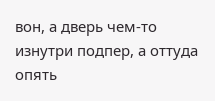вон, а дверь чем-то изнутри подпер, а оттуда опять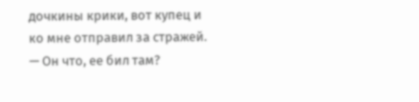дочкины крики, вот купец и ко мне отправил за стражей.
— Он что, ее бил там?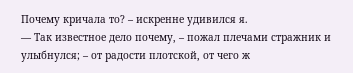Почему кричала то? – искренне удивился я.
— Так известное дело почему, – пожал плечами стражник и улыбнулся; – от радости плотской, от чего ж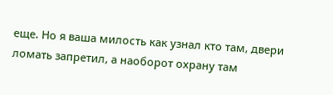еще. Но я ваша милость как узнал кто там, двери ломать запретил, а наоборот охрану там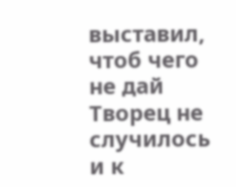выставил, чтоб чего не дай Творец не случилось и к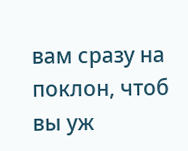вам сразу на поклон, чтоб вы уж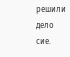решили дело сие.